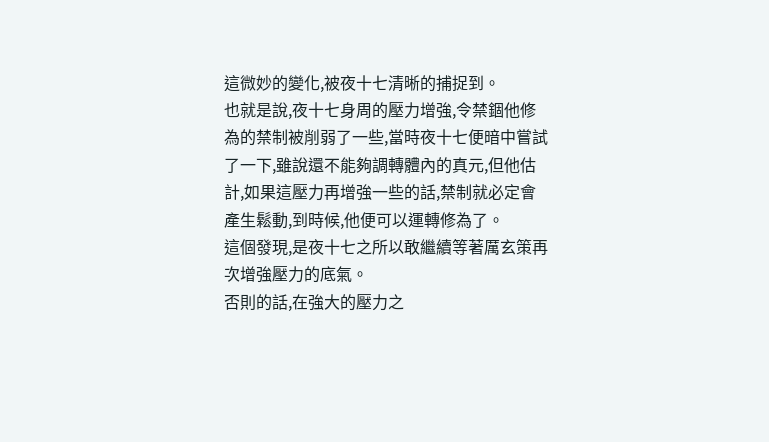這微妙的變化,被夜十七清晰的捕捉到。
也就是說,夜十七身周的壓力增強,令禁錮他修為的禁制被削弱了一些,當時夜十七便暗中嘗試了一下,雖說還不能夠調轉體內的真元,但他估計,如果這壓力再增強一些的話,禁制就必定會產生鬆動,到時候,他便可以運轉修為了。
這個發現,是夜十七之所以敢繼續等著厲玄策再次增強壓力的底氣。
否則的話,在強大的壓力之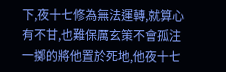下,夜十七修為無法運轉,就算心有不甘,也難保厲玄策不會孤注一擲的將他置於死地,他夜十七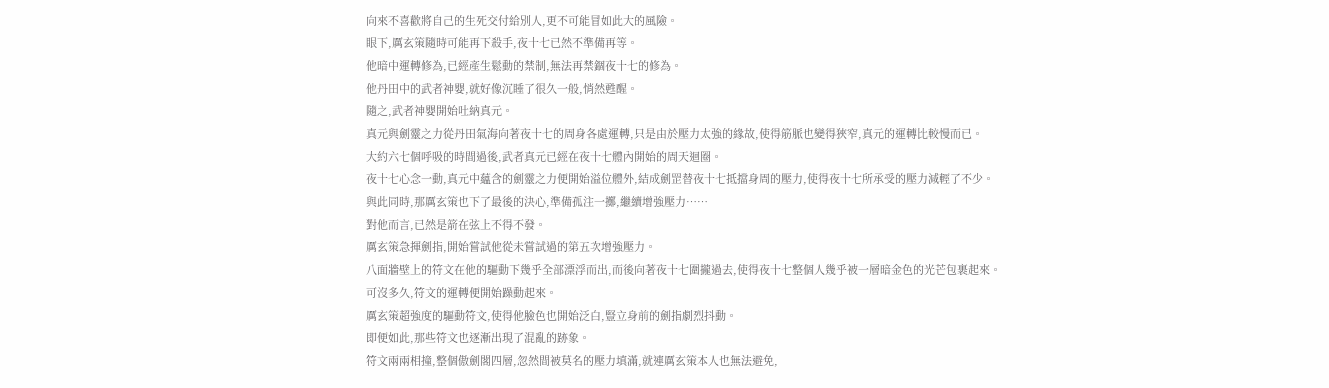向來不喜歡將自己的生死交付給別人,更不可能冒如此大的風險。
眼下,厲玄策隨時可能再下殺手,夜十七已然不準備再等。
他暗中運轉修為,已經產生鬆動的禁制,無法再禁錮夜十七的修為。
他丹田中的武者神嬰,就好像沉睡了很久一般,悄然甦醒。
隨之,武者神嬰開始吐納真元。
真元與劍靈之力從丹田氣海向著夜十七的周身各處運轉,只是由於壓力太強的緣故,使得筋脈也變得狹窄,真元的運轉比較慢而已。
大約六七個呼吸的時間過後,武者真元已經在夜十七體內開始的周天迴圈。
夜十七心念一動,真元中蘊含的劍靈之力便開始溢位體外,結成劍罡替夜十七抵擋身周的壓力,使得夜十七所承受的壓力減輕了不少。
與此同時,那厲玄策也下了最後的決心,準備孤注一擲,繼續增強壓力……
對他而言,已然是箭在弦上不得不發。
厲玄策急揮劍指,開始嘗試他從未嘗試過的第五次增強壓力。
八面牆壁上的符文在他的驅動下幾乎全部漂浮而出,而後向著夜十七圍攏過去,使得夜十七整個人幾乎被一層暗金色的光芒包裹起來。
可沒多久,符文的運轉便開始躁動起來。
厲玄策超強度的驅動符文,使得他臉色也開始泛白,豎立身前的劍指劇烈抖動。
即便如此,那些符文也逐漸出現了混亂的跡象。
符文兩兩相撞,整個傲劍閣四層,忽然間被莫名的壓力填滿,就連厲玄策本人也無法避免,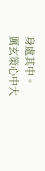身處其中。
厲玄策心中大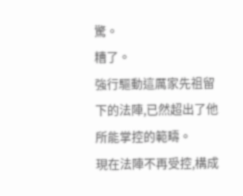驚。
糟了。
強行驅動這厲家先祖留下的法陣,已然超出了他所能掌控的範疇。
現在法陣不再受控,構成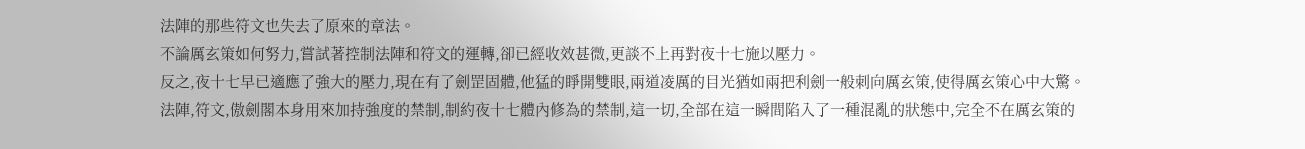法陣的那些符文也失去了原來的章法。
不論厲玄策如何努力,嘗試著控制法陣和符文的運轉,卻已經收效甚微,更談不上再對夜十七施以壓力。
反之,夜十七早已適應了強大的壓力,現在有了劍罡固體,他猛的睜開雙眼,兩道凌厲的目光猶如兩把利劍一般刺向厲玄策,使得厲玄策心中大驚。
法陣,符文,傲劍閣本身用來加持強度的禁制,制約夜十七體內修為的禁制,這一切,全部在這一瞬間陷入了一種混亂的狀態中,完全不在厲玄策的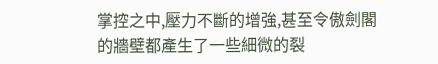掌控之中,壓力不斷的增強,甚至令傲劍閣的牆壁都產生了一些細微的裂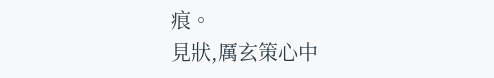痕。
見狀,厲玄策心中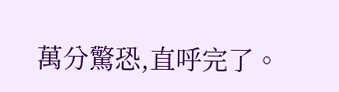萬分驚恐,直呼完了。